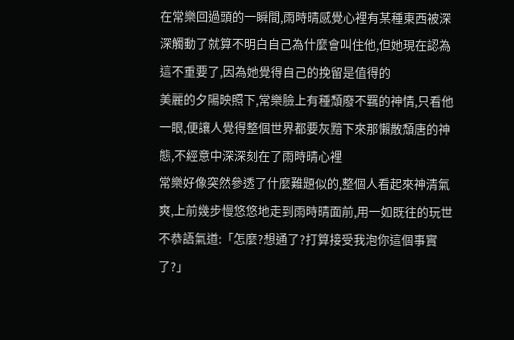在常樂回過頭的一瞬間,雨時晴感覺心裡有某種東西被深深觸動了就算不明白自己為什麼會叫住他,但她現在認為這不重要了,因為她覺得自己的挽留是值得的
美麗的夕陽映照下,常樂臉上有種頹廢不羈的神情,只看他一眼,便讓人覺得整個世界都要灰黯下來那懶散頹唐的神態,不經意中深深刻在了雨時晴心裡
常樂好像突然參透了什麼難題似的,整個人看起來神清氣爽,上前幾步慢悠悠地走到雨時晴面前,用一如既往的玩世不恭語氣道:「怎麼?想通了?打算接受我泡你這個事實了?」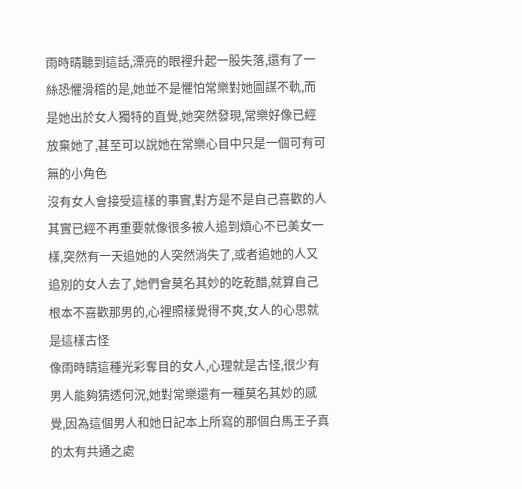雨時晴聽到這話,漂亮的眼裡升起一股失落,還有了一絲恐懼滑稽的是,她並不是懼怕常樂對她圖謀不軌,而是她出於女人獨特的直覺,她突然發現,常樂好像已經放棄她了,甚至可以說她在常樂心目中只是一個可有可無的小角色
沒有女人會接受這樣的事實,對方是不是自己喜歡的人其實已經不再重要就像很多被人追到煩心不已美女一樣,突然有一天追她的人突然消失了,或者追她的人又追別的女人去了,她們會莫名其妙的吃乾醋,就算自己根本不喜歡那男的,心裡照樣覺得不爽,女人的心思就是這樣古怪
像雨時晴這種光彩奪目的女人,心理就是古怪,很少有男人能夠猜透何況,她對常樂還有一種莫名其妙的感覺,因為這個男人和她日記本上所寫的那個白馬王子真的太有共通之處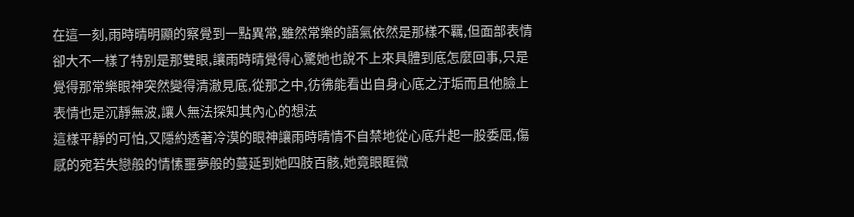在這一刻,雨時晴明顯的察覺到一點異常,雖然常樂的語氣依然是那樣不羈,但面部表情卻大不一樣了特別是那雙眼,讓雨時晴覺得心驚她也說不上來具體到底怎麼回事,只是覺得那常樂眼神突然變得清澈見底,從那之中,彷彿能看出自身心底之汙垢而且他臉上表情也是沉靜無波,讓人無法探知其內心的想法
這樣平靜的可怕,又隱約透著冷漠的眼神讓雨時晴情不自禁地從心底升起一股委屈,傷感的宛若失戀般的情愫噩夢般的蔓延到她四肢百骸,她竟眼眶微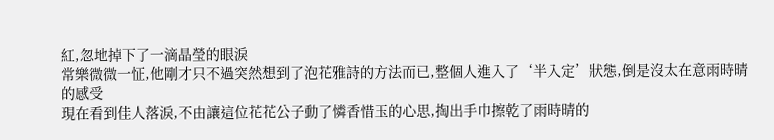紅,忽地掉下了一滴晶瑩的眼淚
常樂微微一怔,他剛才只不過突然想到了泡花雅詩的方法而已,整個人進入了‘半入定’狀態,倒是沒太在意雨時晴的感受
現在看到佳人落淚,不由讓這位花花公子動了憐香惜玉的心思,掏出手巾擦乾了雨時晴的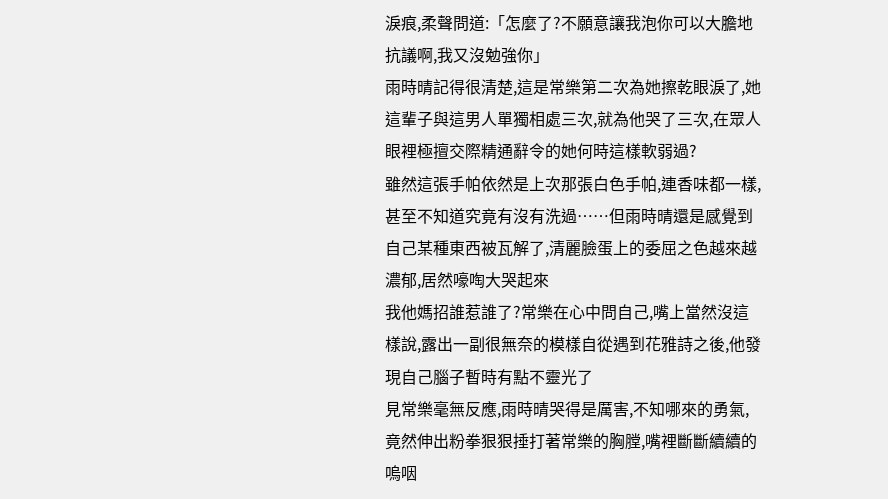淚痕,柔聲問道:「怎麼了?不願意讓我泡你可以大膽地抗議啊,我又沒勉強你」
雨時晴記得很清楚,這是常樂第二次為她擦乾眼淚了,她這輩子與這男人單獨相處三次,就為他哭了三次,在眾人眼裡極擅交際精通辭令的她何時這樣軟弱過?
雖然這張手帕依然是上次那張白色手帕,連香味都一樣,甚至不知道究竟有沒有洗過……但雨時晴還是感覺到自己某種東西被瓦解了,清麗臉蛋上的委屈之色越來越濃郁,居然嚎啕大哭起來
我他媽招誰惹誰了?常樂在心中問自己,嘴上當然沒這樣說,露出一副很無奈的模樣自從遇到花雅詩之後,他發現自己腦子暫時有點不靈光了
見常樂毫無反應,雨時晴哭得是厲害,不知哪來的勇氣,竟然伸出粉拳狠狠捶打著常樂的胸膛,嘴裡斷斷續續的嗚咽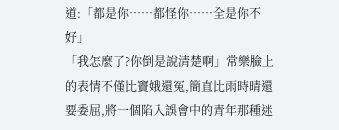道:「都是你……都怪你……全是你不好」
「我怎麼了?你倒是說清楚啊」常樂臉上的表情不僅比竇娥還冤,簡直比雨時晴還要委屈,將一個陷入誤會中的青年那種迷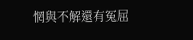惘與不解還有冤屈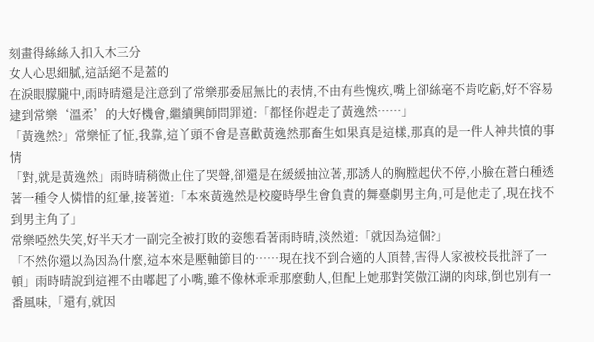刻畫得絲絲入扣入木三分
女人心思細膩,這話絕不是蓋的
在淚眼朦朧中,雨時晴還是注意到了常樂那委屈無比的表情,不由有些愧疚,嘴上卻絲毫不肯吃虧,好不容易逮到常樂‘溫柔’的大好機會,繼續興師問罪道:「都怪你趕走了黃逸然……」
「黃逸然?」常樂怔了怔,我靠,這丫頭不會是喜歡黃逸然那畜生如果真是這樣,那真的是一件人神共憤的事情
「對,就是黃逸然」雨時晴稍微止住了哭聲,卻還是在緩緩抽泣著,那誘人的胸膛起伏不停,小臉在蒼白種透著一種令人憐惜的紅暈,接著道:「本來黃逸然是校慶時學生會負責的舞臺劇男主角,可是他走了,現在找不到男主角了」
常樂啞然失笑,好半天才一副完全被打敗的姿態看著雨時晴,淡然道:「就因為這個?」
「不然你還以為因為什麼,這本來是壓軸節目的……現在找不到合適的人頂替,害得人家被校長批評了一頓」雨時晴說到這裡不由嘟起了小嘴,雖不像林乖乖那麼動人,但配上她那對笑傲江湖的肉球,倒也別有一番風味,「還有,就因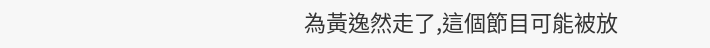為黃逸然走了,這個節目可能被放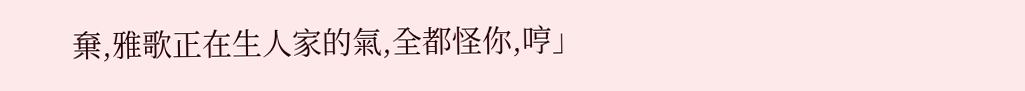棄,雅歌正在生人家的氣,全都怪你,哼」